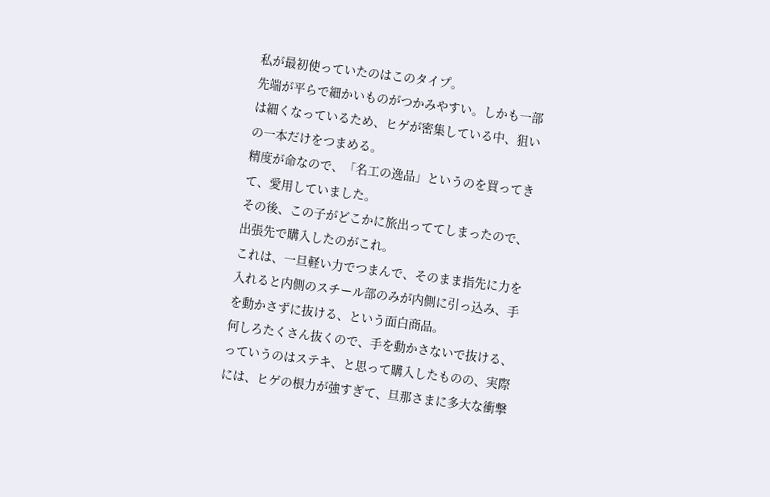私が最初使っていたのはこのタイプ。
先端が平らで細かいものがつかみやすい。しかも一部は細くなっているため、ヒゲが密集している中、狙いの一本だけをつまめる。
精度が命なので、「名工の逸品」というのを買ってきて、愛用していました。
その後、この子がどこかに旅出っててしまったので、出張先で購入したのがこれ。
これは、一旦軽い力でつまんで、そのまま指先に力を入れると内側のスチール部のみが内側に引っ込み、手を動かさずに抜ける、という面白商品。
何しろたくさん抜くので、手を動かさないで抜ける、っていうのはステキ、と思って購入したものの、実際には、ヒゲの根力が強すぎて、旦那さまに多大な衝撃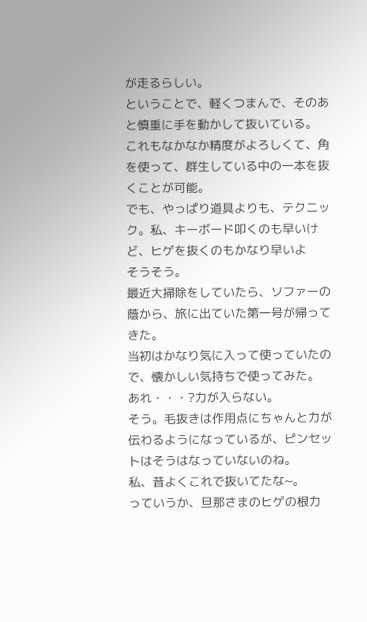が走るらしい。
ということで、軽くつまんで、そのあと慎重に手を動かして抜いている。
これもなかなか精度がよろしくて、角を使って、群生している中の一本を抜くことが可能。
でも、やっぱり道具よりも、テクニック。私、キーボード叩くのも早いけど、ヒゲを抜くのもかなり早いよ
そうそう。
最近大掃除をしていたら、ソファーの蔭から、旅に出ていた第一号が帰ってきた。
当初はかなり気に入って使っていたので、懐かしい気持ちで使ってみた。
あれ・・・?力が入らない。
そう。毛抜きは作用点にちゃんと力が伝わるようになっているが、ピンセットはそうはなっていないのね。
私、昔よくこれで抜いてたな~。
っていうか、旦那さまのヒゲの根力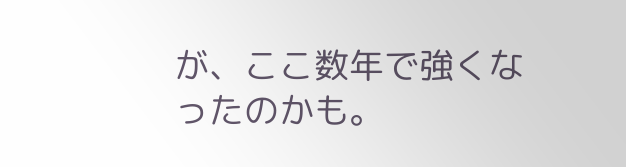が、ここ数年で強くなったのかも。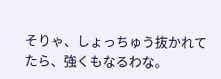そりゃ、しょっちゅう抜かれてたら、強くもなるわな。